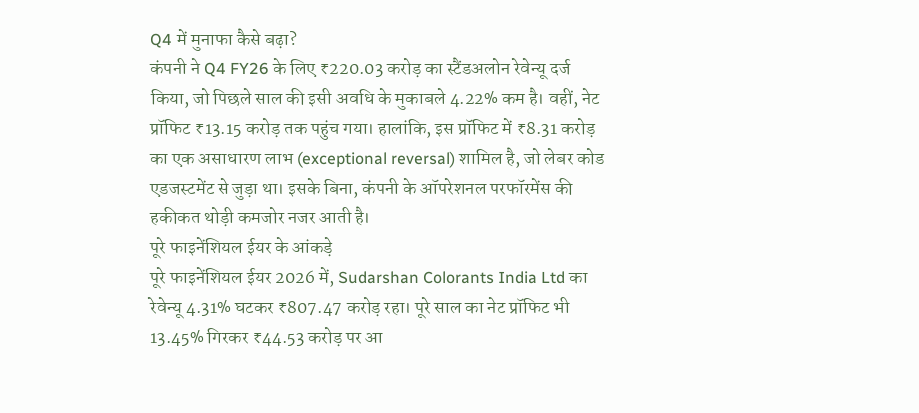Q4 में मुनाफा कैसे बढ़ा?
कंपनी ने Q4 FY26 के लिए ₹220.03 करोड़ का स्टैंडअलोन रेवेन्यू दर्ज किया, जो पिछले साल की इसी अवधि के मुकाबले 4.22% कम है। वहीं, नेट प्रॉफिट ₹13.15 करोड़ तक पहुंच गया। हालांकि, इस प्रॉफिट में ₹8.31 करोड़ का एक असाधारण लाभ (exceptional reversal) शामिल है, जो लेबर कोड एडजस्टमेंट से जुड़ा था। इसके बिना, कंपनी के ऑपरेशनल परफॉरमेंस की हकीकत थोड़ी कमजोर नजर आती है।
पूरे फाइनेंशियल ईयर के आंकड़े
पूरे फाइनेंशियल ईयर 2026 में, Sudarshan Colorants India Ltd का रेवेन्यू 4.31% घटकर ₹807.47 करोड़ रहा। पूरे साल का नेट प्रॉफिट भी 13.45% गिरकर ₹44.53 करोड़ पर आ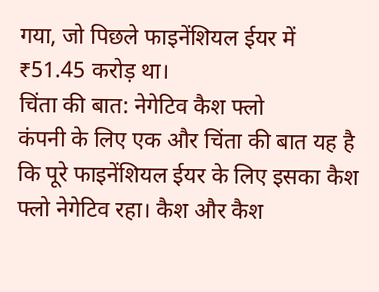गया, जो पिछले फाइनेंशियल ईयर में ₹51.45 करोड़ था।
चिंता की बात: नेगेटिव कैश फ्लो
कंपनी के लिए एक और चिंता की बात यह है कि पूरे फाइनेंशियल ईयर के लिए इसका कैश फ्लो नेगेटिव रहा। कैश और कैश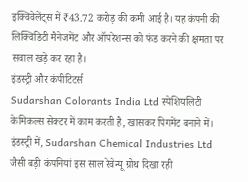इक्विवेलेंट्स में ₹43.72 करोड़ की कमी आई है। यह कंपनी की लिक्विडिटी मैनेजमेंट और ऑपरेशन्स को फंड करने की क्षमता पर सवाल खड़े कर रहा है।
इंडस्ट्री और कंपीटिटर्स
Sudarshan Colorants India Ltd स्पेशियलिटी केमिकल्स सेक्टर में काम करती है, खासकर पिगमेंट बनाने में। इंडस्ट्री में, Sudarshan Chemical Industries Ltd जैसी बड़ी कंपनियां इस साल रेवेन्यू ग्रोथ दिखा रही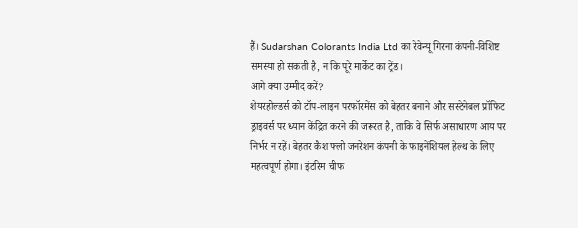हैं। Sudarshan Colorants India Ltd का रेवेन्यू गिरना कंपनी-विशिष्ट समस्या हो सकती है, न कि पूरे मार्केट का ट्रेंड।
आगे क्या उम्मीद करें?
शेयरहोल्डर्स को टॉप-लाइन परफॉरमेंस को बेहतर बनाने और सस्टेनेबल प्रॉफिट ड्राइवर्स पर ध्यान केंद्रित करने की जरूरत है, ताकि वे सिर्फ असाधारण आय पर निर्भर न रहें। बेहतर कैश फ्लो जनरेशन कंपनी के फाइनेंशियल हेल्थ के लिए महत्वपूर्ण होगा। इंटरिम चीफ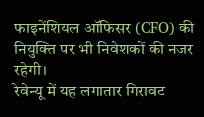फाइनेंशियल ऑफिसर (CFO) की नियुक्ति पर भी निवेशकों की नजर रहेगी।
रेवेन्यू में यह लगातार गिरावट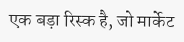एक बड़ा रिस्क है, जो मार्केट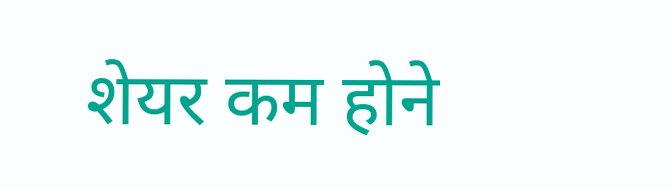शेयर कम होने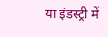या इंडस्ट्री में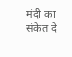मंदी का संकेत दे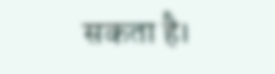सकता है।